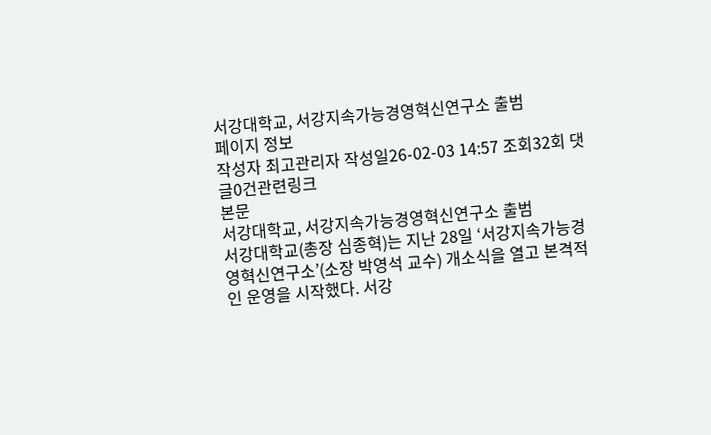서강대학교, 서강지속가능경영혁신연구소 출범
페이지 정보
작성자 최고관리자 작성일26-02-03 14:57 조회32회 댓글0건관련링크
본문
서강대학교, 서강지속가능경영혁신연구소 출범
서강대학교(총장 심종혁)는 지난 28일 ‘서강지속가능경영혁신연구소’(소장 박영석 교수) 개소식을 열고 본격적인 운영을 시작했다. 서강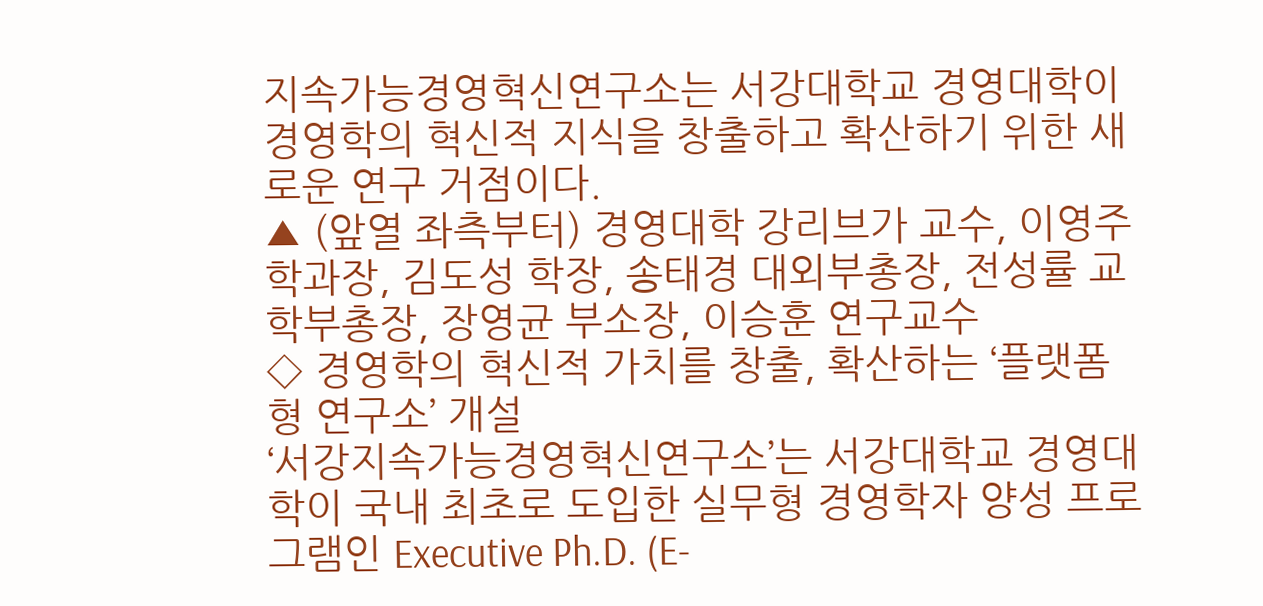지속가능경영혁신연구소는 서강대학교 경영대학이 경영학의 혁신적 지식을 창출하고 확산하기 위한 새로운 연구 거점이다.
▲ (앞열 좌측부터) 경영대학 강리브가 교수, 이영주 학과장, 김도성 학장, 송태경 대외부총장, 전성률 교학부총장, 장영균 부소장, 이승훈 연구교수
◇ 경영학의 혁신적 가치를 창출, 확산하는 ‘플랫폼형 연구소’ 개설
‘서강지속가능경영혁신연구소’는 서강대학교 경영대학이 국내 최초로 도입한 실무형 경영학자 양성 프로그램인 Executive Ph.D. (E-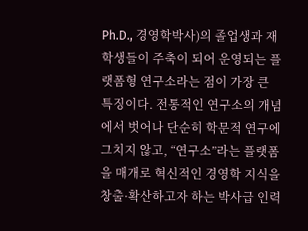Ph.D., 경영학박사)의 졸업생과 재학생들이 주축이 되어 운영되는 플랫폼형 연구소라는 점이 가장 큰 특징이다. 전통적인 연구소의 개념에서 벗어나 단순히 학문적 연구에 그치지 않고, “연구소”라는 플랫폼을 매개로 혁신적인 경영학 지식을 창출·확산하고자 하는 박사급 인력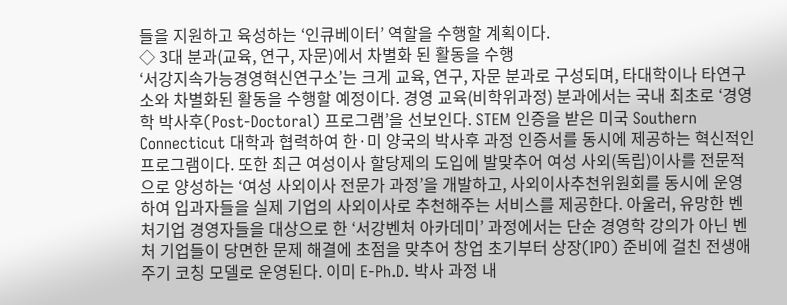들을 지원하고 육성하는 ‘인큐베이터’ 역할을 수행할 계획이다.
◇ 3대 분과(교육, 연구, 자문)에서 차별화 된 활동을 수행
‘서강지속가능경영혁신연구소’는 크게 교육, 연구, 자문 분과로 구성되며, 타대학이나 타연구소와 차별화된 활동을 수행할 예정이다. 경영 교육(비학위과정) 분과에서는 국내 최초로 ‘경영학 박사후(Post-Doctoral) 프로그램’을 선보인다. STEM 인증을 받은 미국 Southern Connecticut 대학과 협력하여 한·미 양국의 박사후 과정 인증서를 동시에 제공하는 혁신적인 프로그램이다. 또한 최근 여성이사 할당제의 도입에 발맞추어 여성 사외(독립)이사를 전문적으로 양성하는 ‘여성 사외이사 전문가 과정’을 개발하고, 사외이사추천위원회를 동시에 운영하여 입과자들을 실제 기업의 사외이사로 추천해주는 서비스를 제공한다. 아울러, 유망한 벤처기업 경영자들을 대상으로 한 ‘서강벤처 아카데미’ 과정에서는 단순 경영학 강의가 아닌 벤처 기업들이 당면한 문제 해결에 초점을 맞추어 창업 초기부터 상장(IPO) 준비에 걸친 전생애주기 코칭 모델로 운영된다. 이미 E-Ph.D. 박사 과정 내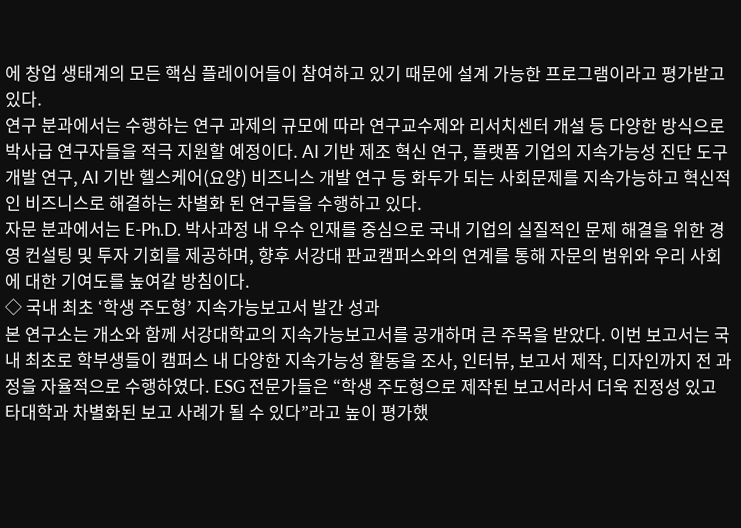에 창업 생태계의 모든 핵심 플레이어들이 참여하고 있기 때문에 설계 가능한 프로그램이라고 평가받고 있다.
연구 분과에서는 수행하는 연구 과제의 규모에 따라 연구교수제와 리서치센터 개설 등 다양한 방식으로 박사급 연구자들을 적극 지원할 예정이다. AI 기반 제조 혁신 연구, 플랫폼 기업의 지속가능성 진단 도구 개발 연구, AI 기반 헬스케어(요양) 비즈니스 개발 연구 등 화두가 되는 사회문제를 지속가능하고 혁신적인 비즈니스로 해결하는 차별화 된 연구들을 수행하고 있다.
자문 분과에서는 E-Ph.D. 박사과정 내 우수 인재를 중심으로 국내 기업의 실질적인 문제 해결을 위한 경영 컨설팅 및 투자 기회를 제공하며, 향후 서강대 판교캠퍼스와의 연계를 통해 자문의 범위와 우리 사회에 대한 기여도를 높여갈 방침이다.
◇ 국내 최초 ‘학생 주도형’ 지속가능보고서 발간 성과
본 연구소는 개소와 함께 서강대학교의 지속가능보고서를 공개하며 큰 주목을 받았다. 이번 보고서는 국내 최초로 학부생들이 캠퍼스 내 다양한 지속가능성 활동을 조사, 인터뷰, 보고서 제작, 디자인까지 전 과정을 자율적으로 수행하였다. ESG 전문가들은 “학생 주도형으로 제작된 보고서라서 더욱 진정성 있고 타대학과 차별화된 보고 사례가 될 수 있다”라고 높이 평가했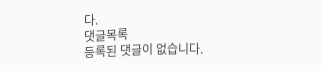다.
댓글목록
등록된 댓글이 없습니다.